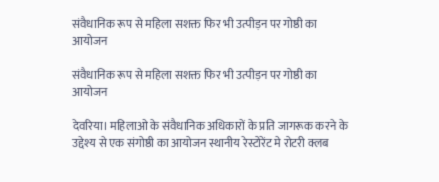संवैधानिक रूप से महिला सशक्त फिर भी उत्पीड़न पर गोष्ठी का आयोजन

संवैधानिक रूप से महिला सशक्त फिर भी उत्पीड़न पर गोष्ठी का आयोजन

देवरिया। महिलाओ के संवैधानिक अधिकारों के प्रति जागरूक करने के उद्देश्य से एक संगोष्ठी का आयोजन स्थानीय रेस्टोरेंट मे रोटरी क्लब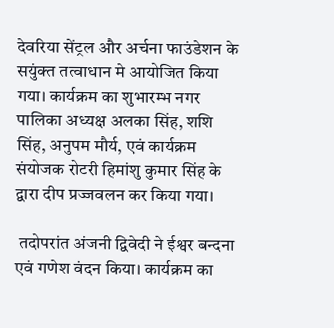देवरिया सेंट्रल और अर्चना फाउंडेशन के सयुंक्त तत्वाधान मे आयोजित किया गया। कार्यक्रम का शुभारम्भ नगर पालिका अध्यक्ष अलका सिंह, शशि सिंह, अनुपम मौर्य, एवं कार्यक्रम संयोजक रोटरी हिमांशु कुमार सिंह के द्वारा दीप प्रज्जवलन कर किया गया।

 तदोपरांत अंजनी द्विवेदी ने ईश्वर बन्दना एवं गणेश वंदन किया। कार्यक्रम का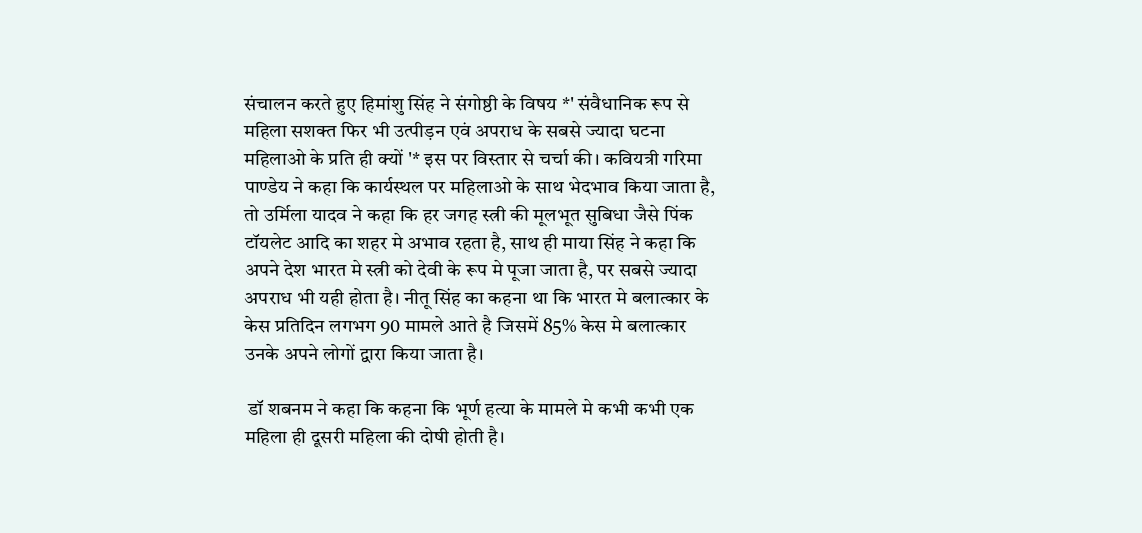संचालन करते हुए हिमांशु सिंह ने संगोष्ठी के विषय *' संवैधानिक रूप से महिला सशक्त फिर भी उत्पीड़न एवं अपराध के सबसे ज्यादा घटना महिलाओ के प्रति ही क्यों '* इस पर विस्तार से चर्चा की। कवियत्री गरिमा पाण्डेय ने कहा कि कार्यस्थल पर महिलाओ के साथ भेदभाव किया जाता है, तो उर्मिला यादव ने कहा कि हर जगह स्त्री की मूलभूत सुबिधा जैसे पिंक टॉयलेट आदि का शहर मे अभाव रहता है, साथ ही माया सिंह ने कहा कि अपने देश भारत मे स्त्री को देवी के रूप मे पूजा जाता है, पर सबसे ज्यादा अपराध भी यही होता है। नीतू सिंह का कहना था कि भारत मे बलात्कार के केस प्रतिदिन लगभग 90 मामले आते है जिसमें 85% केस मे बलात्कार उनके अपने लोगों द्वारा किया जाता है।

 डॉ शबनम ने कहा कि कहना कि भूर्ण हत्या के मामले मे कभी कभी एक महिला ही दूसरी महिला की दोषी होती है।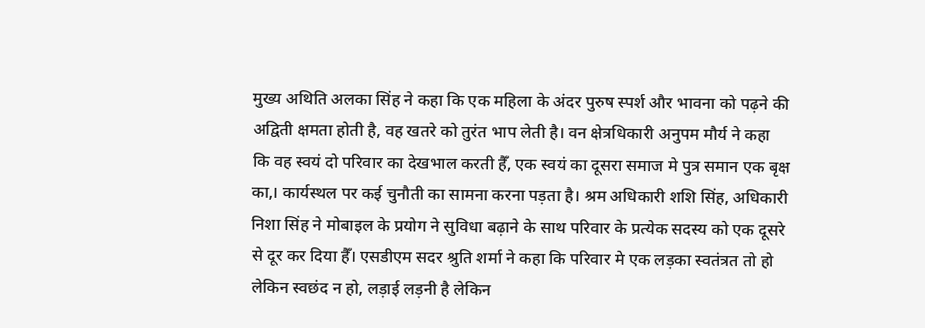मुख्य अथिति अलका सिंह ने कहा कि एक महिला के अंदर पुरुष स्पर्श और भावना को पढ़ने की अद्विती क्षमता होती है, वह खतरे को तुरंत भाप लेती है। वन क्षेत्रधिकारी अनुपम मौर्य ने कहा कि वह स्वयं दो परिवार का देखभाल करती हैँ, एक स्वयं का दूसरा समाज मे पुत्र समान एक बृक्ष का,। कार्यस्थल पर कई चुनौती का सामना करना पड़ता है। श्रम अधिकारी शशि सिंह, अधिकारी निशा सिंह ने मोबाइल के प्रयोग ने सुविधा बढ़ाने के साथ परिवार के प्रत्येक सदस्य को एक दूसरे से दूर कर दिया हैँ। एसडीएम सदर श्रुति शर्मा ने कहा कि परिवार मे एक लड़का स्वतंत्रत तो हो लेकिन स्वछंद न हो, लड़ाई लड़नी है लेकिन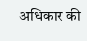अधिकार की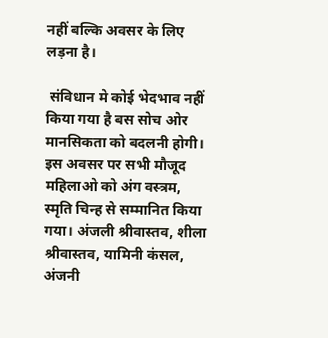नहीं बल्कि अवसर के लिए लड़ना है।

 संविधान मे कोई भेदभाव नहीं किया गया है बस सोच ओर मानसिकता को बदलनी होगी। इस अवसर पर सभी मौजूद महिलाओ को अंग वस्त्रम, स्मृति चिन्ह से सम्मानित किया गया। अंजली श्रीवास्तव, शीला श्रीवास्तव, यामिनी कंसल, अंजनी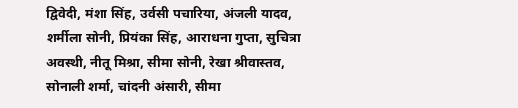द्विवेदी, मंशा सिंह, उर्वसी पचारिया, अंजली यादव, शर्मीला सोनी, प्रियंका सिंह, आराधना गुप्ता, सुचित्रा अवस्थी, नीतू मिश्रा, सीमा सोनी, रेखा श्रीवास्तव, सोनाली शर्मा, चांदनी अंसारी, सीमा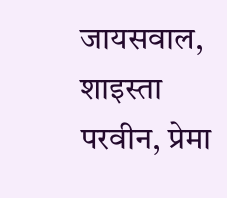जायसवाल, शाइस्ता परवीन, प्रेमा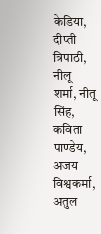केडिया, दीप्ती त्रिपाठी, नीलू शर्मा, नीतू सिंह, कविता पाण्डेय, अजय विश्वकर्मा, अतुल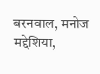बरनवाल, मनोज मद्देशिया,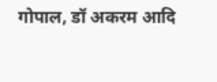गोपाल, डॉ अकरम आदि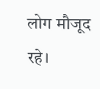लोग मौजूद रहे।